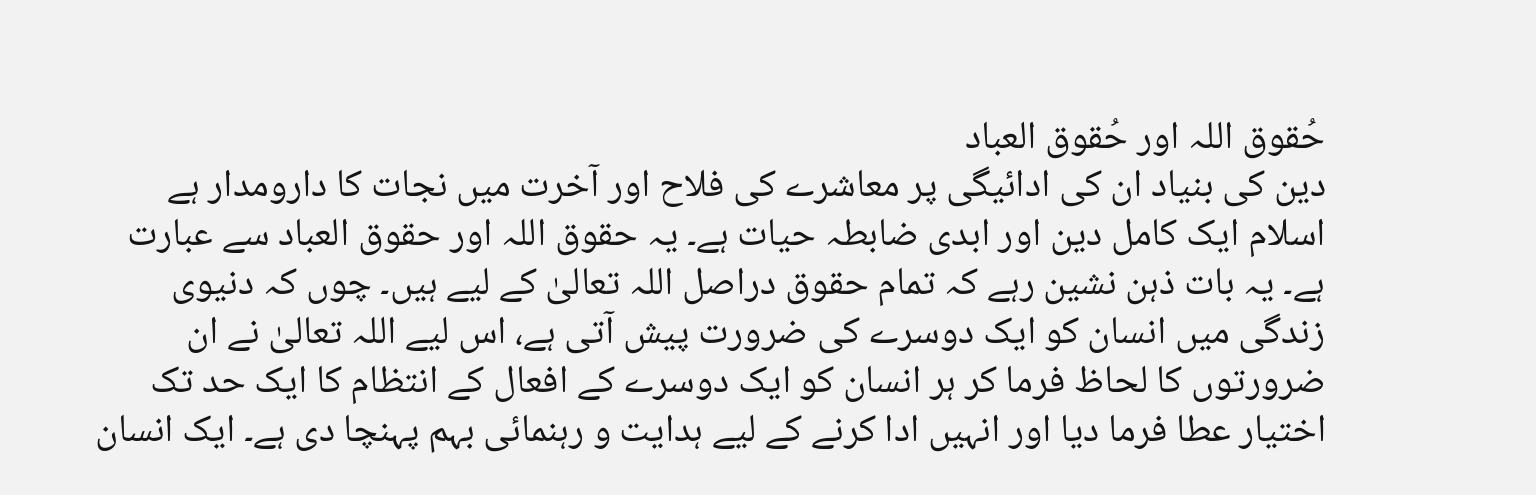حُقوق اللہ اور حُقوق العباد
دین کی بنیاد ان کی ادائیگی پر معاشرے کی فلاح اور آخرت میں نجات کا دارومدار ہے
اسلام ایک کامل دین اور ابدی ضابطہ حیات ہے۔ یہ حقوق اللہ اور حقوق العباد سے عبارت ہے۔ یہ بات ذہن نشین رہے کہ تمام حقوق دراصل اللہ تعالیٰ کے لیے ہیں۔ چوں کہ دنیوی زندگی میں انسان کو ایک دوسرے کی ضرورت پیش آتی ہے، اس لیے اللہ تعالیٰ نے ان ضرورتوں کا لحاظ فرما کر ہر انسان کو ایک دوسرے کے افعال کے انتظام کا ایک حد تک اختیار عطا فرما دیا اور انہیں ادا کرنے کے لیے ہدایت و رہنمائی بہم پہنچا دی ہے۔ ایک انسان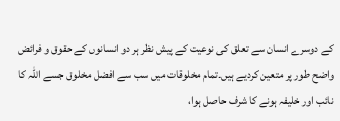کے دوسرے انسان سے تعلق کی نوعیت کے پیش نظر ہر دو انسانوں کے حقوق و فرائض واضح طور پر متعین کردیے ہیں۔تمام مخلوقات میں سب سے افضل مخلوق جسے اللہ کا نائب اور خلیفہ ہونے کا شرف حاصل ہوا،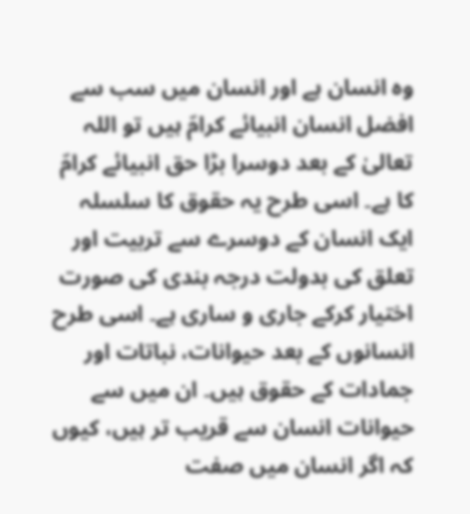وہ انسان ہے اور انسان میں سب سے افضل انسان انبیائے کرامّ ہیں تو اللہ تعالیٰ کے بعد دوسرا بڑا حق انبیائے کرامّ کا ہے۔ اسی طرح یہ حقوق کا سلسلہ ایک انسان کے دوسرے سے تربیت اور تعلق کی بدولت درجہ بندی کی صورت اختیار کرکے جاری و ساری ہے۔ اسی طرح انسانوں کے بعد حیوانات، نباتات اور جمادات کے حقوق ہیں۔ ان میں سے حیوانات انسان سے قریب تر ہیں، کیوں کہ اگر انسان میں صفت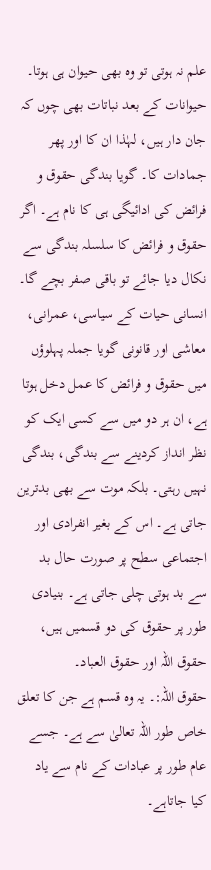علم نہ ہوتی تو وہ بھی حیوان ہی ہوتا۔ حیوانات کے بعد نباتات بھی چوں کہ جان دار ہیں، لہٰذا ان کا اور پھر جمادات کا۔ گویا بندگی حقوق و فرائض کی ادائیگی ہی کا نام ہے۔ اگر حقوق و فرائض کا سلسلہ بندگی سے نکال دیا جائے تو باقی صفر بچے گا۔ انسانی حیات کے سیاسی، عمرانی، معاشی اور قانونی گویا جملہ پہلوؤں میں حقوق و فرائض کا عمل دخل ہوتا ہے، ان ہر دو میں سے کسی ایک کو نظر انداز کردینے سے بندگی، بندگی نہیں رہتی۔ بلکہ موت سے بھی بدترین جاتی ہے۔ اس کے بغیر انفرادی اور اجتماعی سطح پر صورت حال بد سے بد ہوتی چلی جاتی ہے۔ بنیادی طور پر حقوق کی دو قسمیں ہیں، حقوق اللہ اور حقوق العباد۔
حقوق اللہ:۔ یہ وہ قسم ہے جن کا تعلق خاص طور اللہ تعالیٰ سے ہے۔ جسے عام طور پر عبادات کے نام سے یاد کیا جاتاہے۔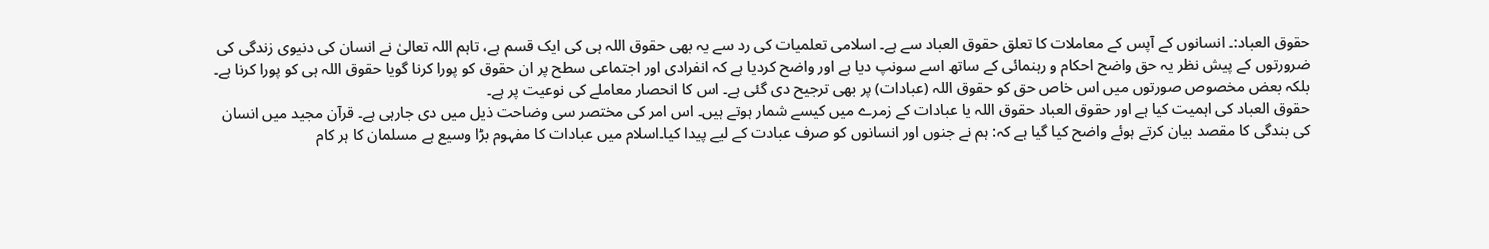حقوق العباد:۔ انسانوں کے آپس کے معاملات کا تعلق حقوق العباد سے ہے۔ اسلامی تعلمیات کی رد سے یہ بھی حقوق اللہ ہی کی ایک قسم ہے، تاہم اللہ تعالیٰ نے انسان کی دنیوی زندگی کی ضرورتوں کے پیش نظر یہ حق واضح احکام و رہنمائی کے ساتھ اسے سونپ دیا ہے اور واضح کردیا ہے کہ انفرادی اور اجتماعی سطح پر ان حقوق کو پورا کرنا گویا حقوق اللہ ہی کو پورا کرنا ہے۔ بلکہ بعض مخصوص صورتوں میں اس خاص حق کو حقوق اللہ (عبادات) پر بھی ترجیح دی گئی ہے۔ اس کا انحصار معاملے کی نوعیت پر ہے۔
حقوق العباد کی اہمیت کیا ہے اور حقوق العباد حقوق اللہ یا عبادات کے زمرے میں کیسے شمار ہوتے ہیں۔ اس امر کی مختصر سی وضاحت ذیل میں دی جارہی ہے۔ قرآن مجید میں انسان کی بندگی کا مقصد بیان کرتے ہوئے واضح کیا گیا ہے کہ: ہم نے جنوں اور انسانوں کو صرف عبادت کے لیے پیدا کیا۔اسلام میں عبادات کا مفہوم بڑا وسیع ہے مسلمان کا ہر کام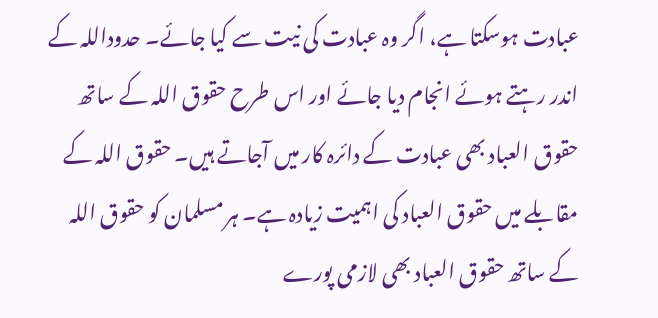عبادت ہوسکتا ہے، اگر وہ عبادت کی نیت سے کیا جائے۔ حدوداللہ کے اندر رہتے ہوئے انجام دیا جائے اور اس طرح حقوق اللہ کے ساتھ حقوق العباد بھی عبادت کے دائرہ کار میں آجاتے ہیں۔ حقوق اللہ کے مقابلے میں حقوق العباد کی اہمیت زیادہ ہے۔ ہر مسلمان کو حقوق اللہ کے ساتھ حقوق العباد بھی لازمی پورے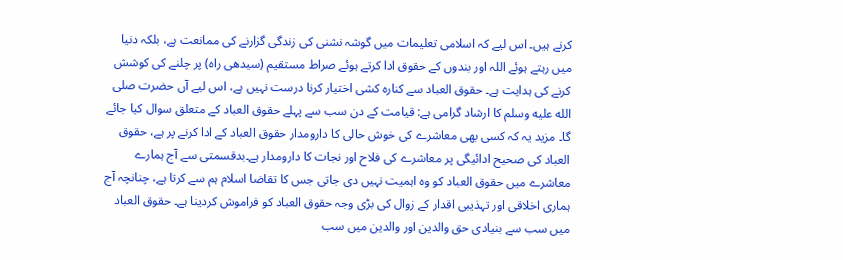کرنے ہیں۔ اس لیے کہ اسلامی تعلیمات میں گوشہ نشنی کی زندگی گزارنے کی ممانعت ہے، بلکہ دنیا میں رہتے ہوئے اللہ اور بندوں کے حقوق ادا کرتے ہوئے صراط مستقیم (سیدھی راہ) پر چلنے کی کوشش کرنے کی ہدایت ہے۔ حقوق العباد سے کنارہ کشی اختیار کرنا درست نہیں ہے، اس لیے آں حضرت صلى الله عليه وسلم کا ارشاد گرامی ہے: قیامت کے دن سب سے پہلے حقوق العباد کے متعلق سوال کیا جائے گا۔ مزید یہ کہ کسی بھی معاشرے کی خوش حالی کا دارومدار حقوق العباد کے ادا کرنے پر ہے، حقوق العباد کی صحیح ادائیگی پر معاشرے کی فلاح اور نجات کا دارومدار ہے۔بدقسمتی سے آج ہمارے معاشرے میں حقوق العباد کو وہ اہمیت نہیں دی جاتی جس کا تقاضا اسلام ہم سے کرتا ہے، چنانچہ آج ہماری اخلاقی اور تہذیبی اقدار کے زوال کی بڑی وجہ حقوق العباد کو فراموش کردینا ہے۔ حقوق العباد میں سب سے بنیادی حق والدین اور والدین میں سب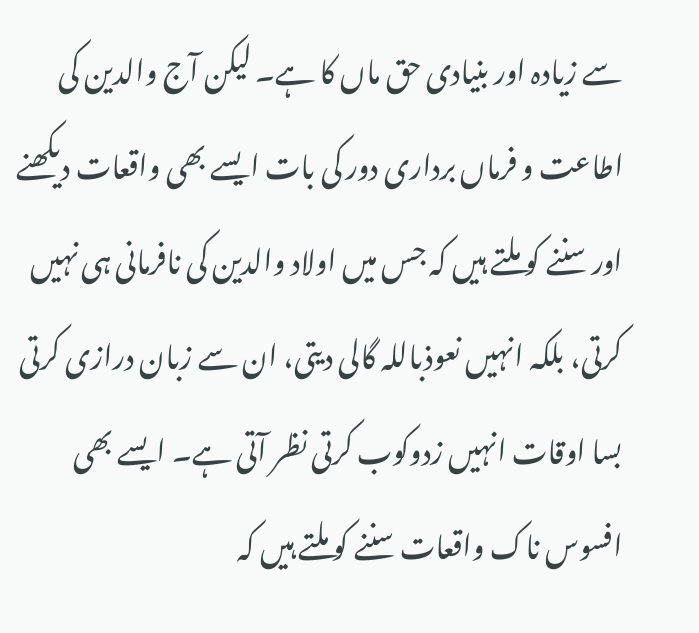سے زیادہ اور بنیادی حق ماں کا ہے۔ لیکن آج والدین کی اطاعت و فرماں برداری دور کی بات ایسے بھی واقعات دیکھنے اور سننے کو ملتے ہیں کہ جس میں اولاد والدین کی نافرمانی ہی نہیں کرتی، بلکہ انہیں نعوذباللہ گالی دیتی، ان سے زبان درازی کرتی بسا اوقات انہیں زدوکوب کرتی نظر آتی ہے۔ ایسے بھی افسوس ناک واقعات سننے کو ملتے ہیں کہ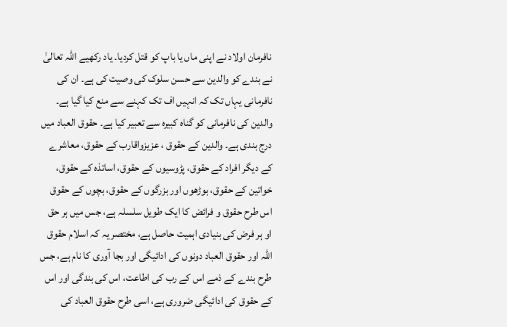نافرمان اولاد نے اپنی ماں یا باپ کو قتل کردیا۔ یاد رکھیے اللہ تعالیٰ نے بندے کو والدین سے حسن سلوک کی وصیت کی ہے۔ ان کی نافرمانی یہاں تک کہ انہیں اف تک کہنے سے منع کیا گیا ہے۔ والدین کی نافرمانی کو گناہ کبیرہ سے تعبیر کیا ہے۔ حقوق العباد میں درج بندی ہے۔ والدین کے حقوق ، عزیزواقارب کے حقوق، معاشرے کے دیگر افراد کے حقوق، پڑوسیوں کے حقوق، اساتذہ کے حقوق، خواتین کے حقوق، بوڑھوں اور بزرگوں کے حقوق، بچوں کے حقوق اس طرح حقوق و فرائض کا ایک طویل سلسلہ ہے، جس میں ہر حق او ہر فرض کی بنیادی اہمیت حاصل ہے، مختصر یہ کہ اسلام حقوق اللہ اور حقوق العباد دونوں کی ادائیگی اور بجا آوری کا نام ہے، جس طرح بندے کے ذمے اس کے رب کی اطاعت، اس کی بندگی اور اس کے حقوق کی ادائیگی ضروری ہے، اسی طرح حقوق العباد کی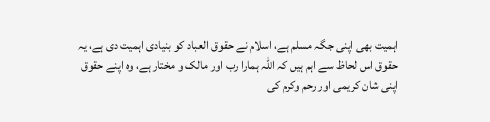اہمیت بھی اپنی جگہ مسلم ہے، اسلام نے حقوق العباد کو بنیادی اہمیت دی ہے، یہ حقوق اس لحاظ سے اہم ہیں کہ اللہ ہمارا رب اور مالک و مختار ہے، وہ اپنے حقوق اپنی شان کریمی اور رحم وکرم کی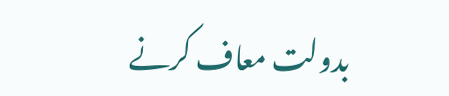بدولت معاف کرنے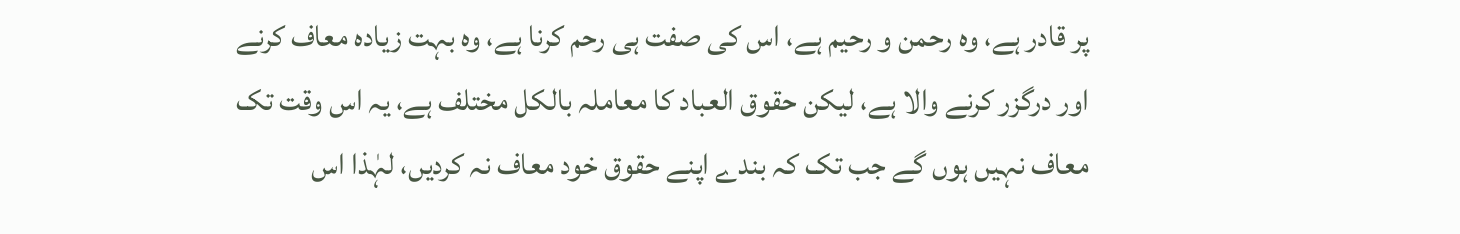پر قادر ہے، وہ رحمن و رحیم ہے، اس کی صفت ہی رحم کرنا ہے، وہ بہت زیادہ معاف کرنے اور درگزر کرنے والا ہے، لیکن حقوق العباد کا معاملہ بالکل مختلف ہے، یہ اس وقت تک معاف نہیں ہوں گے جب تک کہ بندے اپنے حقوق خود معاف نہ کردیں، لہٰذا اس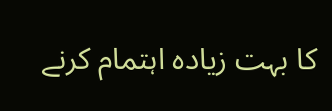کا بہت زیادہ اہتمام کرنے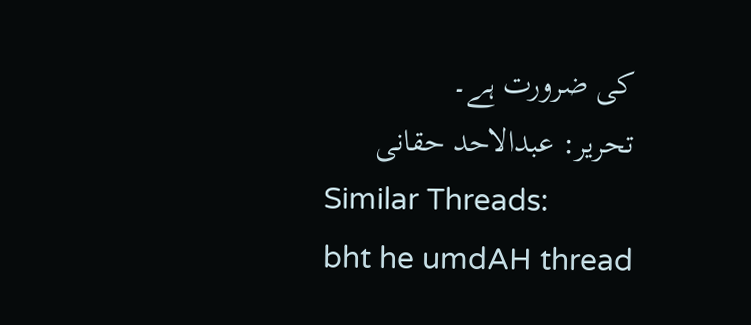کی ضرورت ہے۔
تحریر: عبدالاحد حقانی
Similar Threads:
bht he umdAH thread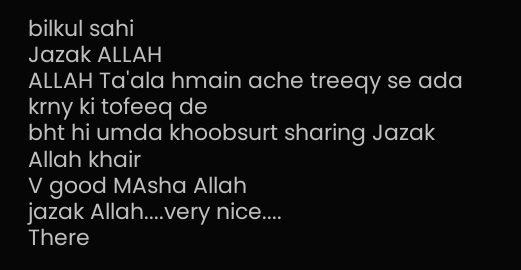bilkul sahi
Jazak ALLAH
ALLAH Ta'ala hmain ache treeqy se ada krny ki tofeeq de
bht hi umda khoobsurt sharing Jazak Allah khair
V good MAsha Allah
jazak Allah....very nice....
There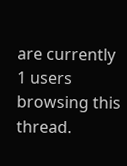are currently 1 users browsing this thread.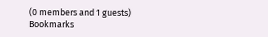(0 members and 1 guests)
Bookmarks